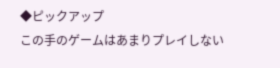◆ピックアップ
この手のゲームはあまりプレイしない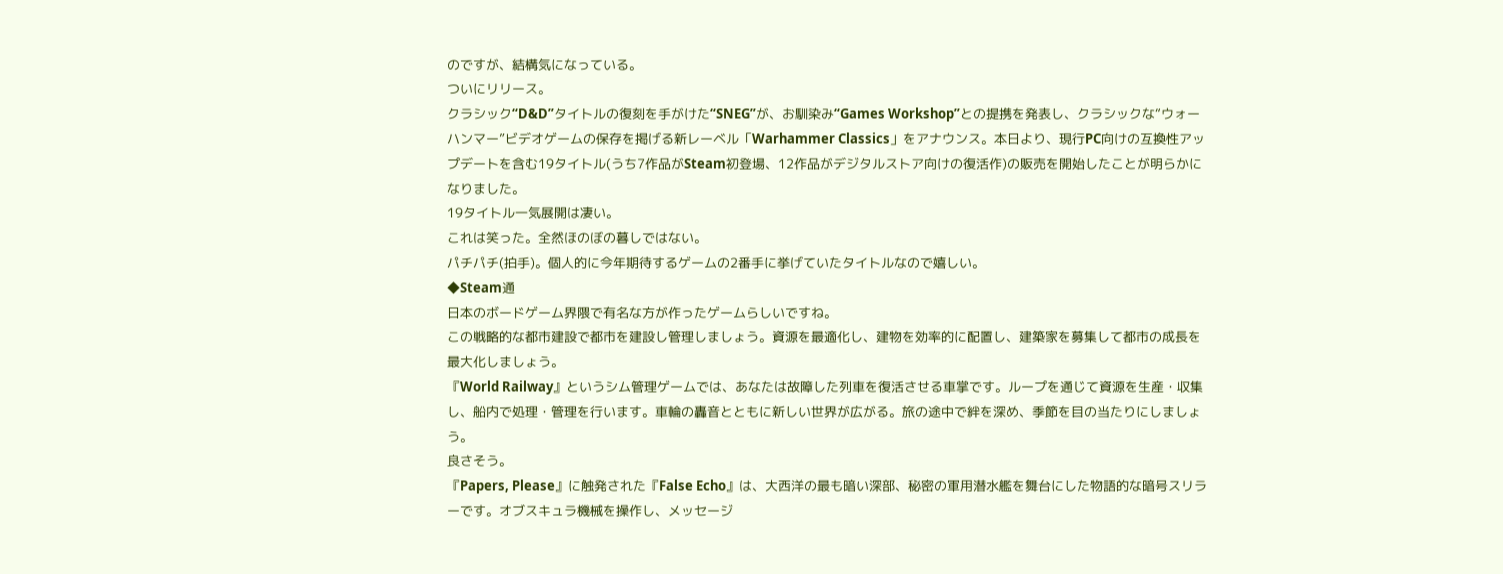のですが、結構気になっている。
ついにリリース。
クラシック“D&D”タイトルの復刻を手がけた“SNEG”が、お馴染み“Games Workshop”との提携を発表し、クラシックな“ウォーハンマー”ビデオゲームの保存を掲げる新レーベル「Warhammer Classics」をアナウンス。本日より、現行PC向けの互換性アップデートを含む19タイトル(うち7作品がSteam初登場、12作品がデジタルストア向けの復活作)の販売を開始したことが明らかになりました。
19タイトル一気展開は凄い。
これは笑った。全然ほのぼの暮しではない。
パチパチ(拍手)。個人的に今年期待するゲームの2番手に挙げていたタイトルなので嬉しい。
◆Steam通
日本のボードゲーム界隈で有名な方が作ったゲームらしいですね。
この戦略的な都市建設で都市を建設し管理しましょう。資源を最適化し、建物を効率的に配置し、建築家を募集して都市の成長を最大化しましょう。
『World Railway』というシム管理ゲームでは、あなたは故障した列車を復活させる車掌です。ループを通じて資源を生産・収集し、船内で処理・管理を行います。車輪の轟音とともに新しい世界が広がる。旅の途中で絆を深め、季節を目の当たりにしましょう。
良さそう。
『Papers, Please』に触発された『False Echo』は、大西洋の最も暗い深部、秘密の軍用潜水艦を舞台にした物語的な暗号スリラーです。オブスキュラ機械を操作し、メッセージ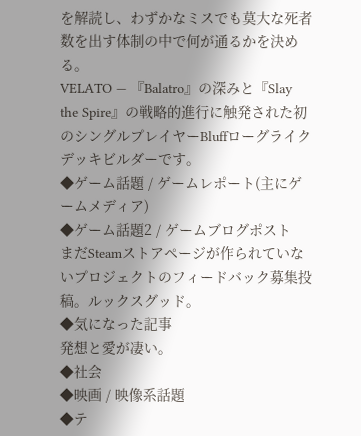を解読し、わずかなミスでも莫大な死者数を出す体制の中で何が通るかを決める。
VELATO — 『Balatro』の深みと『Slay the Spire』の戦略的進行に触発された初のシングルプレイヤーBluffローグライクデッキビルダーです。
◆ゲーム話題 / ゲームレポート(主にゲームメディア)
◆ゲーム話題2 / ゲームブログポスト
まだSteamストアページが作られていないプロジェクトのフィードバック募集投稿。ルックスグッド。
◆気になった記事
発想と愛が凄い。
◆社会
◆映画 / 映像系話題
◆テ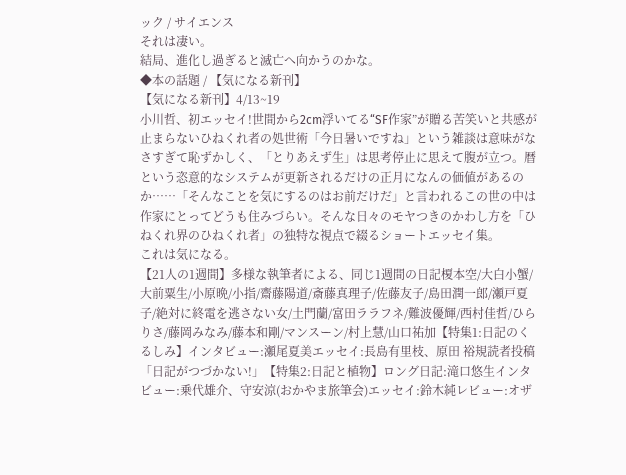ック / サイエンス
それは凄い。
結局、進化し過ぎると滅亡へ向かうのかな。
◆本の話題 / 【気になる新刊】
【気になる新刊】4/13~19
小川哲、初エッセイ!世間から2cm浮いてる“SF作家”が贈る苦笑いと共感が止まらないひねくれ者の処世術「今日暑いですね」という雑談は意味がなさすぎて恥ずかしく、「とりあえず生」は思考停止に思えて腹が立つ。暦という恣意的なシステムが更新されるだけの正月になんの価値があるのか……「そんなことを気にするのはお前だけだ」と言われるこの世の中は作家にとってどうも住みづらい。そんな日々のモヤつきのかわし方を「ひねくれ界のひねくれ者」の独特な視点で綴るショートエッセイ集。
これは気になる。
【21人の1週間】多様な執筆者による、同じ1週間の日記榎本空/大白小蟹/大前粟生/小原晩/小指/齋藤陽道/斎藤真理子/佐藤友子/島田潤一郎/瀬戸夏子/絶対に終電を逃さない女/土門蘭/富田ララフネ/難波優輝/西村佳哲/ひらりさ/藤岡みなみ/藤本和剛/マンスーン/村上慧/山口祐加【特集1:日記のくるしみ】インタビュー:瀬尾夏美エッセイ:長島有里枝、原田 裕規読者投稿「日記がつづかない!」【特集2:日記と植物】ロング日記:滝口悠生インタビュー:乗代雄介、守安涼(おかやま旅筆会)エッセイ:鈴木純レビュー:オザ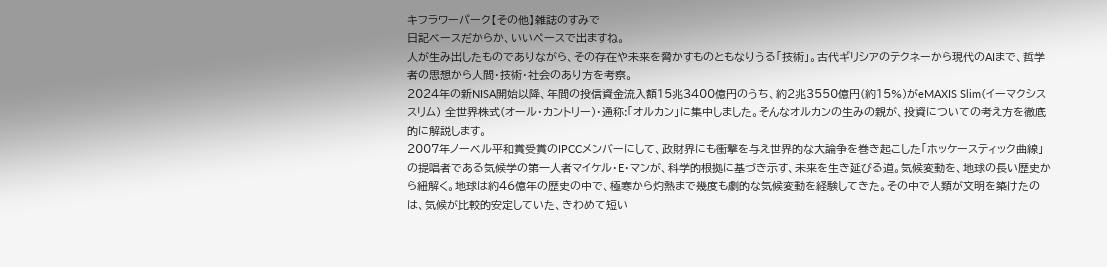キフラワーパーク【その他】雑誌のすみで
日記ベースだからか、いいペースで出ますね。
人が生み出したものでありながら、その存在や未来を脅かすものともなりうる「技術」。古代ギリシアのテクネーから現代のAIまで、哲学者の思想から人間・技術・社会のあり方を考察。
2024年の新NISA開始以降、年間の投信資金流入額15兆3400億円のうち、約2兆3550億円(約15%)がeMAXIS Slim(イーマクシススリム) 全世界株式(オール・カントリー)・通称:「オルカン」に集中しました。そんなオルカンの生みの親が、投資についての考え方を徹底的に解説します。
2007年ノーベル平和賞受賞のIPCCメンバーにして、政財界にも衝撃を与え世界的な大論争を巻き起こした「ホッケースティック曲線」の提唱者である気候学の第一人者マイケル・E・マンが、科学的根拠に基づき示す、未来を生き延びる道。気候変動を、地球の長い歴史から紐解く。地球は約46億年の歴史の中で、極寒から灼熱まで幾度も劇的な気候変動を経験してきた。その中で人類が文明を築けたのは、気候が比較的安定していた、きわめて短い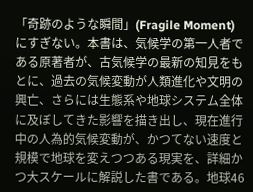「奇跡のような瞬間」(Fragile Moment)にすぎない。本書は、気候学の第一人者である原著者が、古気候学の最新の知見をもとに、過去の気候変動が人類進化や文明の興亡、さらには生態系や地球システム全体に及ぼしてきた影響を描き出し、現在進行中の人為的気候変動が、かつてない速度と規模で地球を変えつつある現実を、詳細かつ大スケールに解説した書である。地球46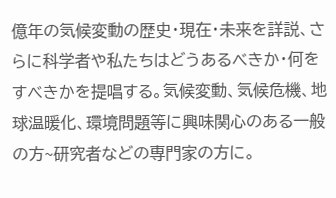億年の気候変動の歴史・現在・未来を詳説、さらに科学者や私たちはどうあるべきか・何をすべきかを提唱する。気候変動、気候危機、地球温暖化、環境問題等に興味関心のある一般の方~研究者などの専門家の方に。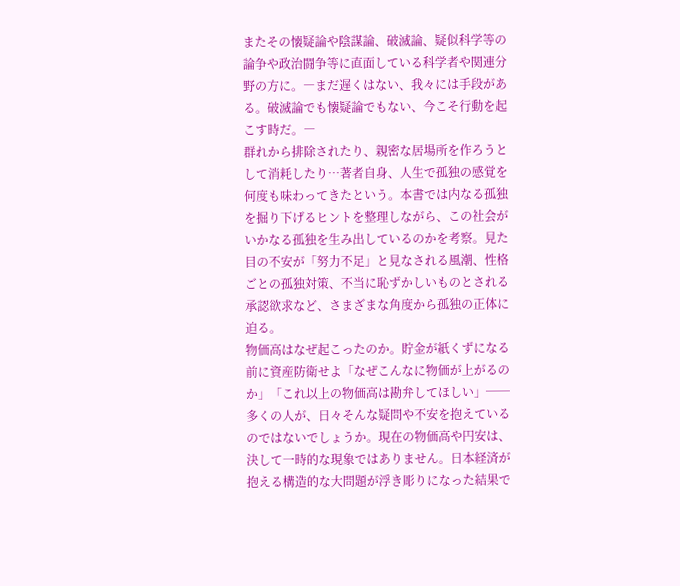またその懐疑論や陰謀論、破滅論、疑似科学等の論争や政治闘争等に直面している科学者や関連分野の方に。―まだ遅くはない、我々には手段がある。破滅論でも懐疑論でもない、今こそ行動を起こす時だ。―
群れから排除されたり、親密な居場所を作ろうとして消耗したり…著者自身、人生で孤独の感覚を何度も味わってきたという。本書では内なる孤独を掘り下げるヒントを整理しながら、この社会がいかなる孤独を生み出しているのかを考察。見た目の不安が「努力不足」と見なされる風潮、性格ごとの孤独対策、不当に恥ずかしいものとされる承認欲求など、さまざまな角度から孤独の正体に迫る。
物価高はなぜ起こったのか。貯金が紙くずになる前に資産防衛せよ「なぜこんなに物価が上がるのか」「これ以上の物価高は勘弁してほしい」──多くの人が、日々そんな疑問や不安を抱えているのではないでしょうか。現在の物価高や円安は、決して一時的な現象ではありません。日本経済が抱える構造的な大問題が浮き彫りになった結果で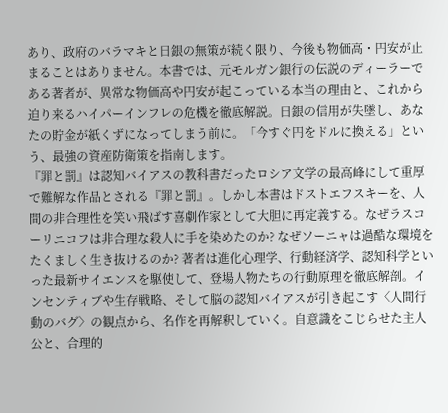あり、政府のバラマキと日銀の無策が続く限り、今後も物価高・円安が止まることはありません。本書では、元モルガン銀行の伝説のディーラーである著者が、異常な物価高や円安が起こっている本当の理由と、これから迫り来るハイパーインフレの危機を徹底解説。日銀の信用が失墜し、あなたの貯金が紙くずになってしまう前に。「今すぐ円をドルに換える」という、最強の資産防衛策を指南します。
『罪と罰』は認知バイアスの教科書だったロシア文学の最高峰にして重厚で難解な作品とされる『罪と罰』。しかし本書はドストエフスキーを、人間の非合理性を笑い飛ばす喜劇作家として大胆に再定義する。なぜラスコーリニコフは非合理な殺人に手を染めたのか? なぜソーニャは過酷な環境をたくましく生き抜けるのか? 著者は進化心理学、行動経済学、認知科学といった最新サイエンスを駆使して、登場人物たちの行動原理を徹底解剖。インセンティブや生存戦略、そして脳の認知バイアスが引き起こす〈人間行動のバグ〉の観点から、名作を再解釈していく。自意識をこじらせた主人公と、合理的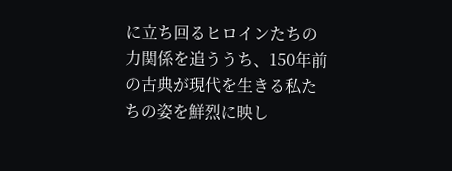に立ち回るヒロインたちの力関係を追ううち、150年前の古典が現代を生きる私たちの姿を鮮烈に映し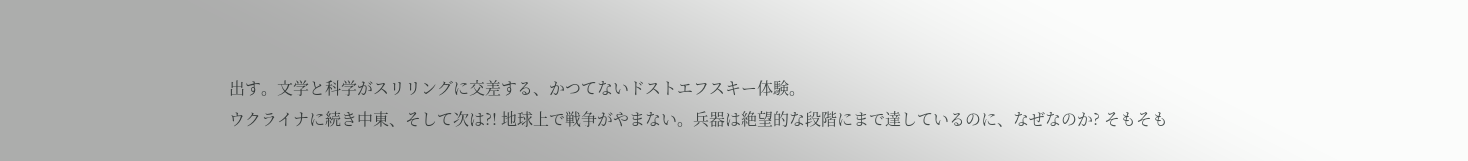出す。文学と科学がスリリングに交差する、かつてないドストエフスキー体験。
ウクライナに続き中東、そして次は?! 地球上で戦争がやまない。兵器は絶望的な段階にまで達しているのに、なぜなのか? そもそも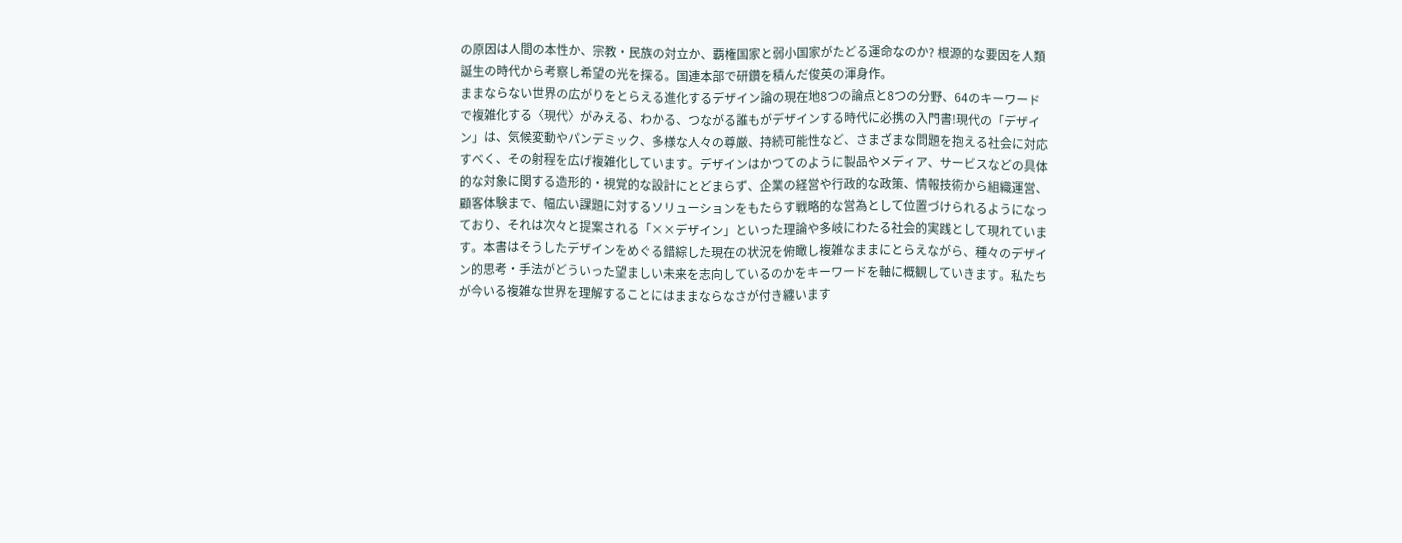の原因は人間の本性か、宗教・民族の対立か、覇権国家と弱小国家がたどる運命なのか? 根源的な要因を人類誕生の時代から考察し希望の光を探る。国連本部で研鑽を積んだ俊英の渾身作。
ままならない世界の広がりをとらえる進化するデザイン論の現在地8つの論点と8つの分野、64のキーワードで複雑化する〈現代〉がみえる、わかる、つながる誰もがデザインする時代に必携の入門書!現代の「デザイン」は、気候変動やパンデミック、多様な人々の尊厳、持続可能性など、さまざまな問題を抱える社会に対応すべく、その射程を広げ複雑化しています。デザインはかつてのように製品やメディア、サービスなどの具体的な対象に関する造形的・視覚的な設計にとどまらず、企業の経営や行政的な政策、情報技術から組織運営、顧客体験まで、幅広い課題に対するソリューションをもたらす戦略的な営為として位置づけられるようになっており、それは次々と提案される「××デザイン」といった理論や多岐にわたる社会的実践として現れています。本書はそうしたデザインをめぐる錯綜した現在の状況を俯瞰し複雑なままにとらえながら、種々のデザイン的思考・手法がどういった望ましい未来を志向しているのかをキーワードを軸に概観していきます。私たちが今いる複雑な世界を理解することにはままならなさが付き纏います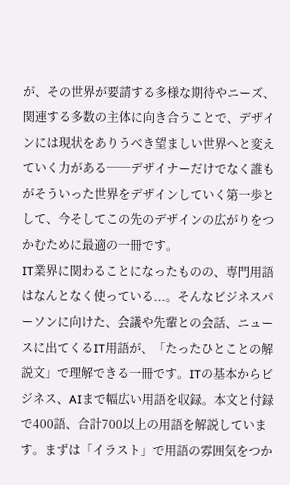が、その世界が要請する多様な期待やニーズ、関連する多数の主体に向き合うことで、デザインには現状をありうべき望ましい世界へと変えていく力がある──デザイナーだけでなく誰もがそういった世界をデザインしていく第一歩として、今そしてこの先のデザインの広がりをつかむために最適の一冊です。
IT業界に関わることになったものの、専門用語はなんとなく使っている...。そんなビジネスパーソンに向けた、会議や先輩との会話、ニュースに出てくるIT用語が、「たったひとことの解説文」で理解できる一冊です。ITの基本からビジネス、AIまで幅広い用語を収録。本文と付録で400語、合計700以上の用語を解説しています。まずは「イラスト」で用語の雰囲気をつか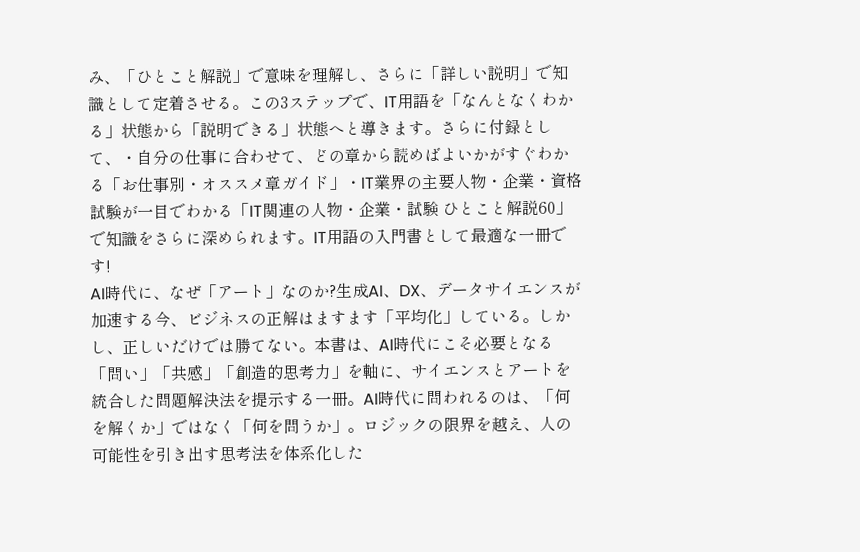み、「ひとこと解説」で意味を理解し、さらに「詳しい説明」で知識として定着させる。この3ステップで、IT用語を「なんとなくわかる」状態から「説明できる」状態へと導きます。さらに付録として、・自分の仕事に合わせて、どの章から読めばよいかがすぐわかる「お仕事別・オススメ章ガイド」・IT業界の主要人物・企業・資格試験が一目でわかる「IT関連の人物・企業・試験 ひとこと解説60」で知識をさらに深められます。IT用語の入門書として最適な一冊です!
AI時代に、なぜ「アート」なのか?生成AI、DX、データサイエンスが加速する今、ビジネスの正解はますます「平均化」している。しかし、正しいだけでは勝てない。本書は、AI時代にこそ必要となる「問い」「共感」「創造的思考力」を軸に、サイエンスとアートを統合した問題解決法を提示する一冊。AI時代に問われるのは、「何を解くか」ではなく「何を問うか」。ロジックの限界を越え、人の可能性を引き出す思考法を体系化した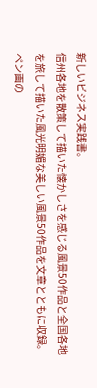新しいビジネス実践書。
信州各地を散策して描いた懐かしさを感じる風景50作品と全国各地を旅して描いた風光明媚な美しい風景50作品を文章とともに収録。ペン画の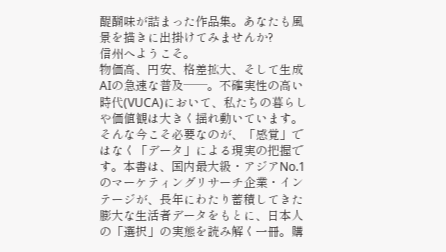醍醐味が詰まった作品集。あなたも風景を描きに出掛けてみませんか?
信州へようこそ。
物価高、円安、格差拡大、そして生成AIの急速な普及──。不確実性の高い時代(VUCA)において、私たちの暮らしや価値観は大きく揺れ動いています。そんな今こそ必要なのが、「感覚」ではなく「データ」による現実の把握です。本書は、国内最大級・アジアNo.1のマーケティングリサーチ企業・インテージが、長年にわたり蓄積してきた膨大な生活者データをもとに、日本人の「選択」の実態を読み解く一冊。購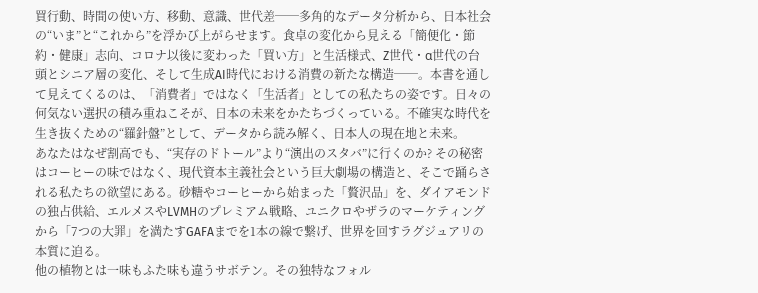買行動、時間の使い方、移動、意識、世代差──多角的なデータ分析から、日本社会の“いま”と“これから”を浮かび上がらせます。食卓の変化から見える「簡便化・節約・健康」志向、コロナ以後に変わった「買い方」と生活様式、Z世代・α世代の台頭とシニア層の変化、そして生成AI時代における消費の新たな構造──。本書を通して見えてくるのは、「消費者」ではなく「生活者」としての私たちの姿です。日々の何気ない選択の積み重ねこそが、日本の未来をかたちづくっている。不確実な時代を生き抜くための“羅針盤”として、データから読み解く、日本人の現在地と未来。
あなたはなぜ割高でも、“実存のドトール”より“演出のスタバ”に行くのか? その秘密はコーヒーの味ではなく、現代資本主義社会という巨大劇場の構造と、そこで踊らされる私たちの欲望にある。砂糖やコーヒーから始まった「贅沢品」を、ダイアモンドの独占供給、エルメスやLVMHのプレミアム戦略、ユニクロやザラのマーケティングから「7つの大罪」を満たすGAFAまでを1本の線で繋げ、世界を回すラグジュアリの本質に迫る。
他の植物とは一味もふた味も違うサボテン。その独特なフォル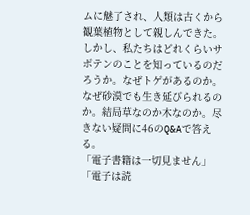ムに魅了され、人類は古くから観葉植物として親しんできた。しかし、私たちはどれくらいサボテンのことを知っているのだろうか。なぜトゲがあるのか。なぜ砂漠でも生き延びられるのか。結局草なのか木なのか。尽きない疑問に46のQ&Aで答える。
「電子書籍は一切見ません」「電子は読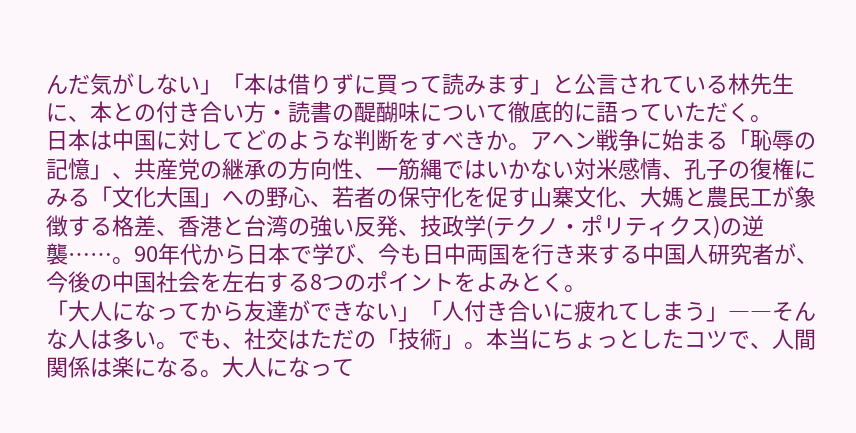んだ気がしない」「本は借りずに買って読みます」と公言されている林先生に、本との付き合い方・読書の醍醐味について徹底的に語っていただく。
日本は中国に対してどのような判断をすべきか。アヘン戦争に始まる「恥辱の記憶」、共産党の継承の方向性、一筋縄ではいかない対米感情、孔子の復権にみる「文化大国」への野心、若者の保守化を促す山寨文化、大媽と農民工が象徴する格差、香港と台湾の強い反発、技政学(テクノ・ポリティクス)の逆襲……。90年代から日本で学び、今も日中両国を行き来する中国人研究者が、今後の中国社会を左右する8つのポイントをよみとく。
「大人になってから友達ができない」「人付き合いに疲れてしまう」――そんな人は多い。でも、社交はただの「技術」。本当にちょっとしたコツで、人間関係は楽になる。大人になって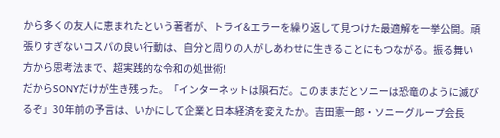から多くの友人に恵まれたという著者が、トライ&エラーを繰り返して見つけた最適解を一挙公開。頑張りすぎないコスパの良い行動は、自分と周りの人がしあわせに生きることにもつながる。振る舞い方から思考法まで、超実践的な令和の処世術!
だからSONYだけが生き残った。「インターネットは隕石だ。このままだとソニーは恐竜のように滅びるぞ」30年前の予言は、いかにして企業と日本経済を変えたか。吉田憲一郎・ソニーグループ会長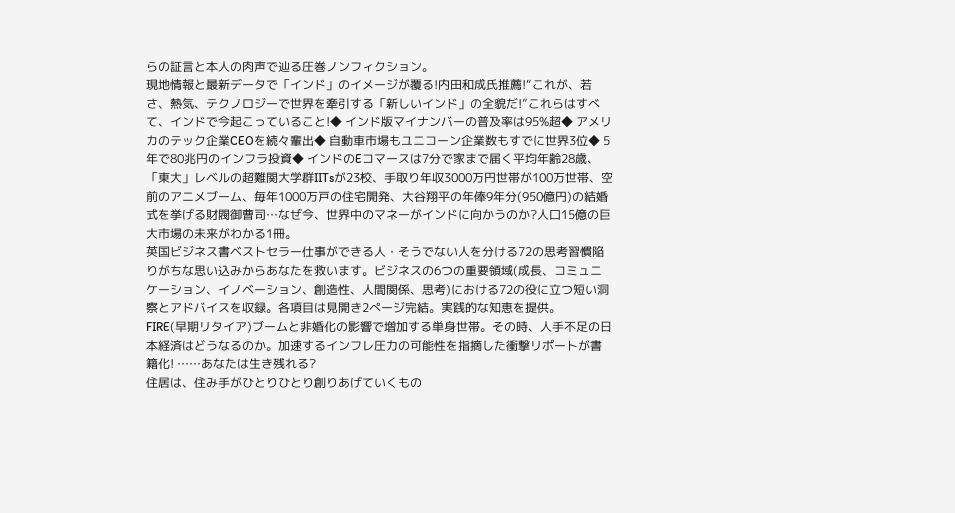らの証言と本人の肉声で辿る圧巻ノンフィクション。
現地情報と最新データで「インド」のイメージが覆る!内田和成氏推薦!“これが、若さ、熱気、テクノロジーで世界を牽引する「新しいインド」の全貌だ!”これらはすべて、インドで今起こっていること!◆ インド版マイナンバーの普及率は95%超◆ アメリカのテック企業CEOを続々輩出◆ 自動車市場もユニコーン企業数もすでに世界3位◆ 5年で80兆円のインフラ投資◆ インドのEコマースは7分で家まで届く平均年齢28歳、「東大」レベルの超難関大学群IITsが23校、手取り年収3000万円世帯が100万世帯、空前のアニメブーム、毎年1000万戸の住宅開発、大谷翔平の年俸9年分(950億円)の結婚式を挙げる財閥御曹司…なぜ今、世界中のマネーがインドに向かうのか?人口15億の巨大市場の未来がわかる1冊。
英国ビジネス書ベストセラー仕事ができる人・そうでない人を分ける72の思考習慣陥りがちな思い込みからあなたを救います。ビジネスの6つの重要領域(成長、コミュニケーション、イノベーション、創造性、人間関係、思考)における72の役に立つ短い洞察とアドバイスを収録。各項目は見開き2ぺージ完結。実践的な知恵を提供。
FIRE(早期リタイア)ブームと非婚化の影響で増加する単身世帯。その時、人手不足の日本経済はどうなるのか。加速するインフレ圧力の可能性を指摘した衝撃リポートが書籍化! ……あなたは生き残れる?
住居は、住み手がひとりひとり創りあげていくもの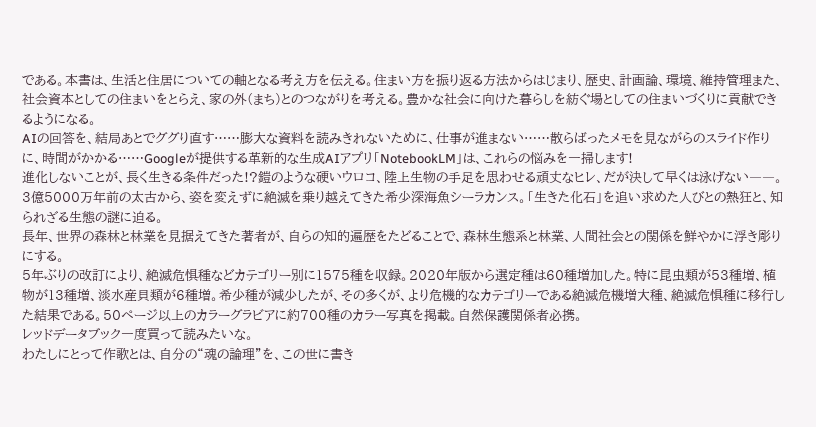である。本書は、生活と住居についての軸となる考え方を伝える。住まい方を振り返る方法からはじまり、歴史、計画論、環境、維持管理また、社会資本としての住まいをとらえ、家の外(まち)とのつながりを考える。豊かな社会に向けた暮らしを紡ぐ場としての住まいづくりに貢献できるようになる。
AIの回答を、結局あとでググり直す……膨大な資料を読みきれないために、仕事が進まない……散らばったメモを見ながらのスライド作りに、時間がかかる……Googleが提供する革新的な生成AIアプリ「NotebookLM」は、これらの悩みを一掃します!
進化しないことが、長く生きる条件だった!?鎧のような硬いウロコ、陸上生物の手足を思わせる頑丈なヒレ、だが決して早くは泳げない――。3億5000万年前の太古から、姿を変えずに絶滅を乗り越えてきた希少深海魚シーラカンス。「生きた化石」を追い求めた人びとの熱狂と、知られざる生態の謎に迫る。
長年、世界の森林と林業を見据えてきた著者が、自らの知的遍歴をたどることで、森林生態系と林業、人間社会との関係を鮮やかに浮き彫りにする。
5年ぶりの改訂により、絶滅危惧種などカテゴリー別に1575種を収録。2020年版から選定種は60種増加した。特に昆虫類が53種増、植物が13種増、淡水産貝類が6種増。希少種が減少したが、その多くが、より危機的なカテゴリーである絶滅危機増大種、絶滅危惧種に移行した結果である。50ページ以上のカラーグラビアに約700種のカラー写真を掲載。自然保護関係者必携。
レッドデータブック一度買って読みたいな。
わたしにとって作歌とは、自分の“魂の論理”を、この世に書き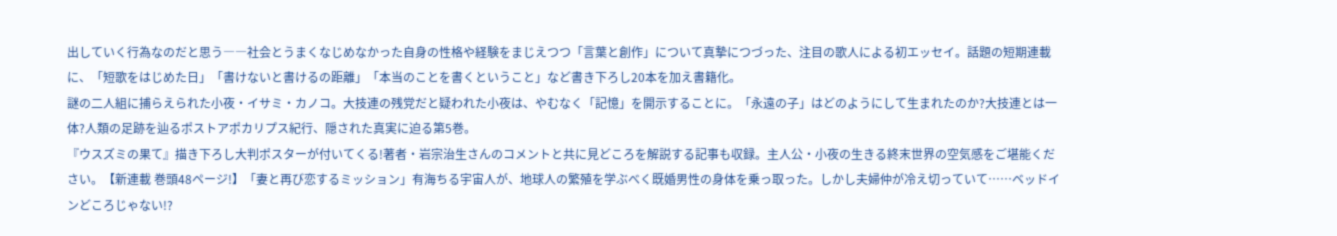出していく行為なのだと思う――社会とうまくなじめなかった自身の性格や経験をまじえつつ「言葉と創作」について真摯につづった、注目の歌人による初エッセイ。話題の短期連載に、「短歌をはじめた日」「書けないと書けるの距離」「本当のことを書くということ」など書き下ろし20本を加え書籍化。
謎の二人組に捕らえられた小夜・イサミ・カノコ。大技連の残党だと疑われた小夜は、やむなく「記憶」を開示することに。「永遠の子」はどのようにして生まれたのか?大技連とは一体?人類の足跡を辿るポストアポカリプス紀行、隠された真実に迫る第5巻。
『ウスズミの果て』描き下ろし大判ポスターが付いてくる!著者・岩宗治生さんのコメントと共に見どころを解説する記事も収録。主人公・小夜の生きる終末世界の空気感をご堪能ください。【新連載 巻頭48ページ!】「妻と再び恋するミッション」有海ちる宇宙人が、地球人の繁殖を学ぶべく既婚男性の身体を乗っ取った。しかし夫婦仲が冷え切っていて……ベッドインどころじゃない!?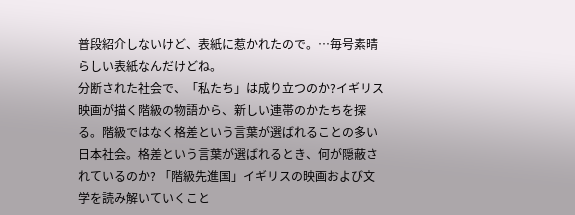普段紹介しないけど、表紙に惹かれたので。…毎号素晴らしい表紙なんだけどね。
分断された社会で、「私たち」は成り立つのか?イギリス映画が描く階級の物語から、新しい連帯のかたちを探る。階級ではなく格差という言葉が選ばれることの多い日本社会。格差という言葉が選ばれるとき、何が隠蔽されているのか? 「階級先進国」イギリスの映画および文学を読み解いていくこと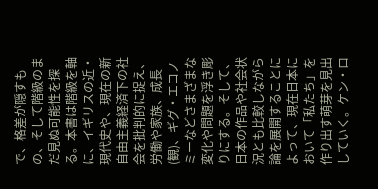で、格差が隠すもの、そして階級のまだ見ぬ可能性を探る。本書は階級を軸に、イギリスの近・現代史や、現在の新自由主義経済下の社会を批判的に捉え、労働や家族、成長(観)、ギグ・エコノミーなどさまざまな変化や問題を浮き彫りにする。そして、日本の作品や社会状況とも比較しながら論を展開することによって、現在日本において「私たち」を作り出す萌芽を見出していく。ケン・ロ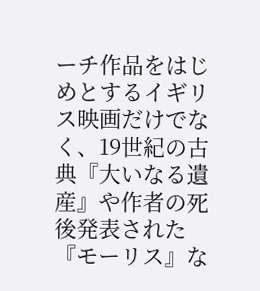ーチ作品をはじめとするイギリス映画だけでなく、19世紀の古典『大いなる遺産』や作者の死後発表された『モーリス』な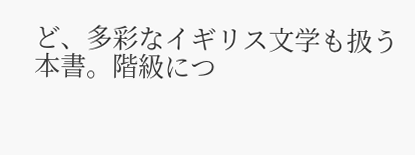ど、多彩なイギリス文学も扱う本書。階級につ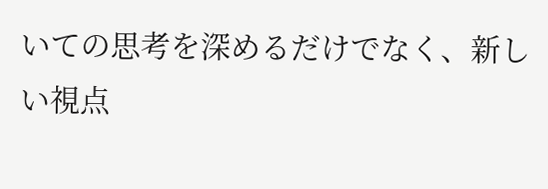いての思考を深めるだけでなく、新しい視点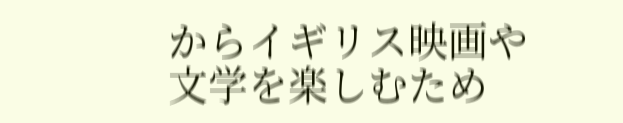からイギリス映画や文学を楽しむため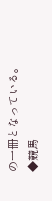の一冊となっている。
◆競馬